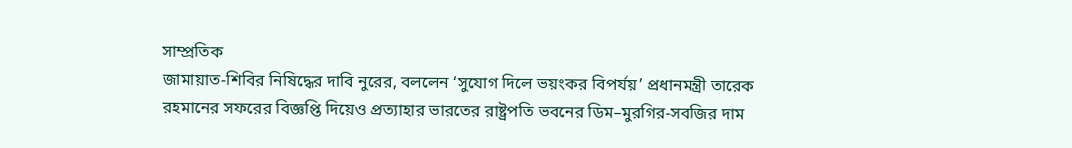সাম্প্রতিক
জামায়াত-শিবির নিষিদ্ধের দাবি নুরের, বললেন ‘সুযোগ দিলে ভয়ংকর বিপর্যয়’ প্রধানমন্ত্রী তারেক রহমানের সফরের বিজ্ঞপ্তি দিয়েও প্রত্যাহার ভারতের রাষ্ট্রপতি ভবনের ডিম–মুরগির-সবজির দাম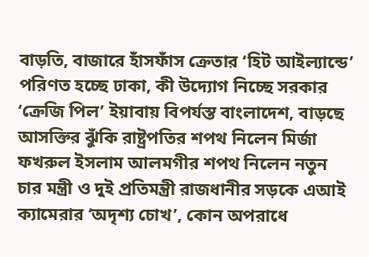বাড়তি, বাজারে হাঁসফাঁস ক্রেতার ‘হিট আইল্যান্ডে’ পরিণত হচ্ছে ঢাকা, কী উদ্যোগ নিচ্ছে সরকার ‘ক্রেজি পিল’ ইয়াবায় বিপর্যস্ত বাংলাদেশ, বাড়ছে আসক্তির ঝুঁকি রাষ্ট্রপতির শপথ নিলেন মির্জা ফখরুল ইসলাম আলমগীর শপথ নিলেন নতুন চার মন্ত্রী ও দুই প্রতিমন্ত্রী রাজধানীর সড়কে এআই ক্যামেরার ‘অদৃশ্য চোখ’, কোন অপরাধে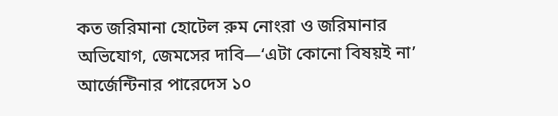কত জরিমানা হোটেল রুম নোংরা ও জরিমানার অভিযোগ, জেমসের দাবি—‘এটা কোনো বিষয়ই না’ আর্জেন্টিনার পারেদেস ১০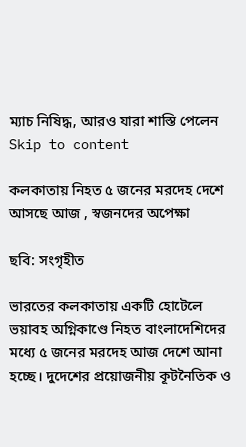ম্যাচ নিষিদ্ধ, আরও যারা শাস্তি পেলেন
Skip to content

কলকাতায় নিহত ৫ জনের মরদেহ দেশে আসছে আজ , স্বজনদের অপেক্ষা

ছবি: সংগৃহীত

ভারতের কলকাতায় একটি হোটেলে ভয়াবহ অগ্নিকাণ্ডে নিহত বাংলাদেশিদের মধ্যে ৫ জনের মরদেহ আজ দেশে আনা হচ্ছে। দুদেশের প্রয়োজনীয় কূটনৈতিক ও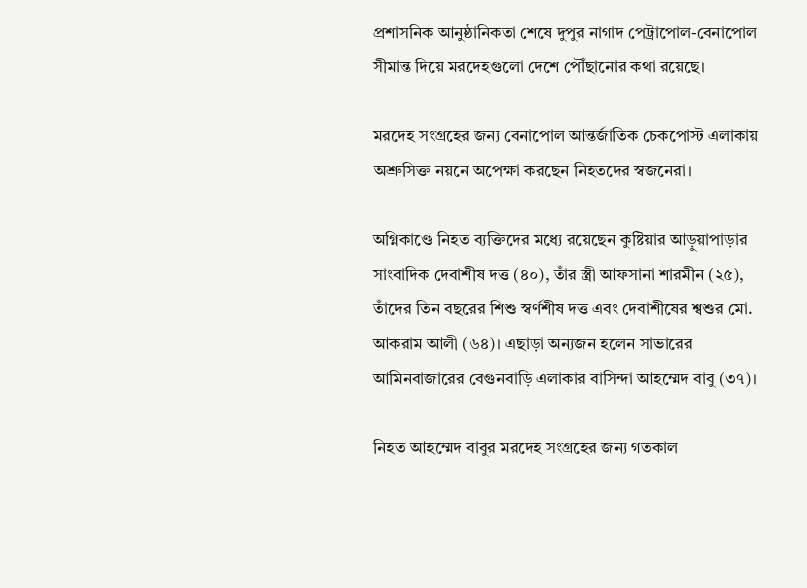প্রশাসনিক আনুষ্ঠানিকতা শেষে দুপুর নাগাদ পেট্রাপোল-বেনাপোল সীমান্ত দিয়ে মরদেহগুলো দেশে পৌঁছানোর কথা রয়েছে।

মরদেহ সংগ্রহের জন্য বেনাপোল আন্তর্জাতিক চেকপোস্ট এলাকায় অশ্রুসিক্ত নয়নে অপেক্ষা করছেন নিহতদের স্বজনেরা।

অগ্নিকাণ্ডে নিহত ব্যক্তিদের মধ্যে রয়েছেন কুষ্টিয়ার আড়ুয়াপাড়ার সাংবাদিক দেবাশীষ দত্ত (৪০), তাঁর স্ত্রী আফসানা শারমীন (২৫), তাঁদের তিন বছরের শিশু স্বর্ণশীষ দত্ত এবং দেবাশীষের শ্বশুর মো. আকরাম আলী (৬৪)। এছাড়া অন্যজন হলেন সাভারের আমিনবাজারের বেগুনবাড়ি এলাকার বাসিন্দা আহম্মেদ বাবু (৩৭)।

নিহত আহম্মেদ বাবুর মরদেহ সংগ্রহের জন্য গতকাল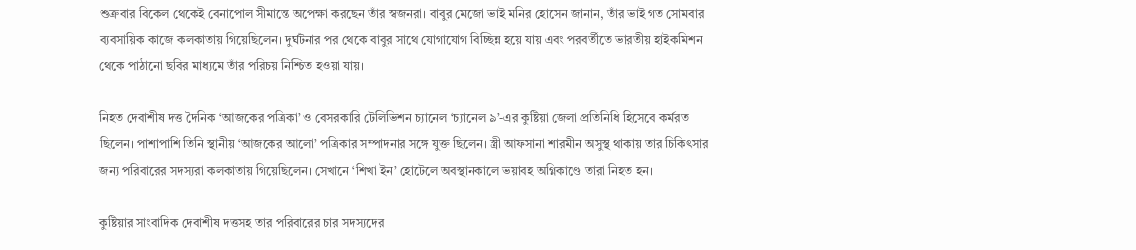শুক্রবার বিকেল থেকেই বেনাপোল সীমান্তে অপেক্ষা করছেন তাঁর স্বজনরা। বাবুর মেজো ভাই মনির হোসেন জানান, তাঁর ভাই গত সোমবার ব্যবসায়িক কাজে কলকাতায় গিয়েছিলেন। দুর্ঘটনার পর থেকে বাবুর সাথে যোগাযোগ বিচ্ছিন্ন হয়ে যায় এবং পরবর্তীতে ভারতীয় হাইকমিশন থেকে পাঠানো ছবির মাধ্যমে তাঁর পরিচয় নিশ্চিত হওয়া যায়।

নিহত দেবাশীষ দত্ত দৈনিক ‘আজকের পত্রিকা’ ও বেসরকারি টেলিভিশন চ্যানেল ‘চ্যানেল ৯’-এর কুষ্টিয়া জেলা প্রতিনিধি হিসেবে কর্মরত ছিলেন। পাশাপাশি তিনি স্থানীয় ‘আজকের আলো’ পত্রিকার সম্পাদনার সঙ্গে যুক্ত ছিলেন। স্ত্রী আফসানা শারমীন অসুস্থ থাকায় তার চিকিৎসার জন্য পরিবারের সদস্যরা কলকাতায় গিয়েছিলেন। সেখানে ‘শিখা ইন’ হোটেলে অবস্থানকালে ভয়াবহ অগ্নিকাণ্ডে তারা নিহত হন।

কুষ্টিয়ার সাংবাদিক দেবাশীষ দত্তসহ তার পরিবারের চার সদস্যদের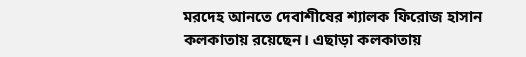মরদেহ আনতে দেবাশীষের শ্যালক ফিরোজ হাসান কলকাতায় রয়েছেন। এছাড়া কলকাতায়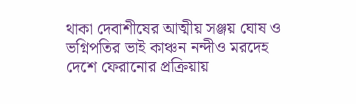থাকা দেবাশীষের আত্মীয় সঞ্জয় ঘোষ ও ভগ্নিপতির ভাই কাঞ্চন নন্দীও মরদেহ দেশে ফেরানোর প্রক্রিয়ায়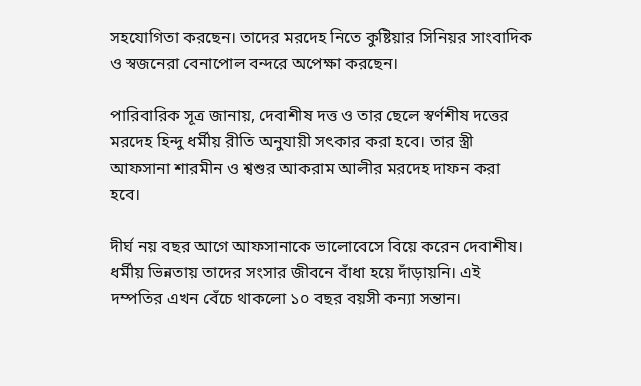সহযোগিতা করছেন। তাদের মরদেহ নিতে কুষ্টিয়ার সিনিয়র সাংবাদিক ও স্বজনেরা বেনাপোল বন্দরে অপেক্ষা করছেন।

পারিবারিক সূত্র জানায়, দেবাশীষ দত্ত ও তার ছেলে স্বর্ণশীষ দত্তের মরদেহ হিন্দু ধর্মীয় রীতি অনুযায়ী সৎকার করা হবে। তার স্ত্রী আফসানা শারমীন ও শ্বশুর আকরাম আলীর মরদেহ দাফন করা হবে।

দীর্ঘ নয় বছর আগে আফসানাকে ভালোবেসে বিয়ে করেন দেবাশীষ। ধর্মীয় ভিন্নতায় তাদের সংসার জীবনে বাঁধা হয়ে দাঁড়ায়নি। এই দম্পতির এখন বেঁচে থাকলো ১০ বছর বয়সী কন্যা সন্তান।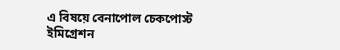এ বিষয়ে বেনাপোল চেকপোস্ট ইমিগ্রেশন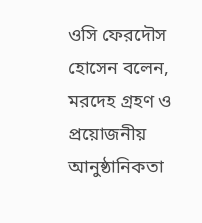ওসি ফেরদৌস হোসেন বলেন, মরদেহ গ্রহণ ও প্রয়োজনীয় আনুষ্ঠানিকতা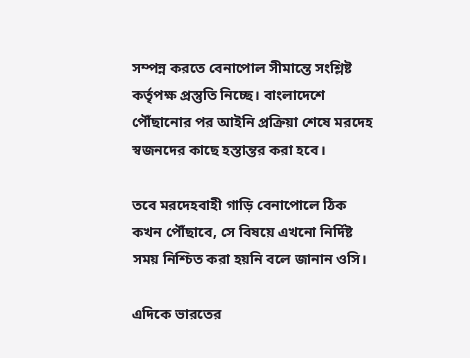সম্পন্ন করতে বেনাপোল সীমান্তে সংশ্লিষ্ট কর্তৃপক্ষ প্রস্তুতি নিচ্ছে। বাংলাদেশে পৌঁছানোর পর আইনি প্রক্রিয়া শেষে মরদেহ স্বজনদের কাছে হস্তান্তর করা হবে।

তবে মরদেহবাহী গাড়ি বেনাপোলে ঠিক কখন পৌঁছাবে, সে বিষয়ে এখনো নির্দিষ্ট সময় নিশ্চিত করা হয়নি বলে জানান ওসি।

এদিকে ভারতের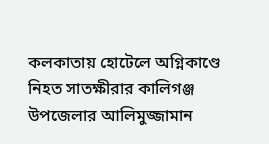কলকাতায় হোটেলে অগ্নিকাণ্ডে নিহত সাতক্ষীরার কালিগঞ্জ উপজেলার আলিমুজ্জামান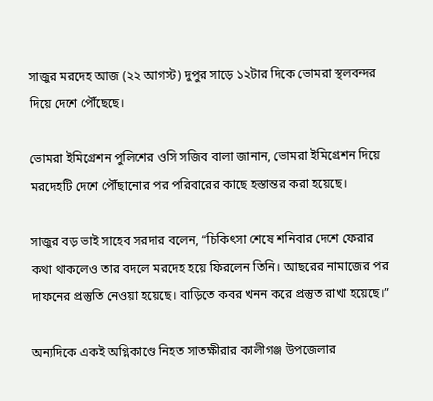সাজুর মরদেহ আজ (২২ আগস্ট) দুপুর সা‌ড়ে ১২টার দি‌কে ভোমরা স্থলবন্দর দিয়ে দেশে পৌঁছেছে।

ভোমরা ইমিগ্রেশন পু‌লি‌শের ও‌সি সজিব বালা জানান, ভোমরা ইমিগ্রেশন দিয়ে মরদেহটি দেশে পৌঁছা‌নোর পর পরিবারের কাছে হস্তান্তর করা হ‌য়ে‌ছে।

সাজুর বড় ভাই সাহেব সরদার বলেন, “চিকিৎসা শেষে শনিবার দেশে ফেরার কথা থাকলেও তার বদলে মরদেহ হয়ে ফিরলেন তিনি। আছ‌রের নামাজের পর দাফনের প্রস্তু‌তি নেওয়া হ‌য়ে‌ছে। বাড়িতে কবর খনন করে প্রস্তুত রাখা হয়েছে।”

অন্যদিকে একই অগ্নিকাণ্ডে নিহত সাতক্ষীরার কালীগঞ্জ উপজেলার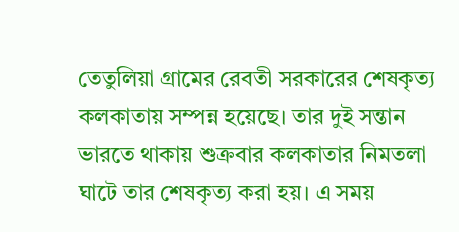তেতু‌লিয়া গ্রা‌মের রেবতী সরকারের শেষকৃত্য কলকাতায় সম্পন্ন হয়েছে। তার দুই সন্তান ভারতে থাকায় শুক্রবার কলকাতার নিমতলা ঘাটে তার শেষকৃত্য করা হয়। এ সময়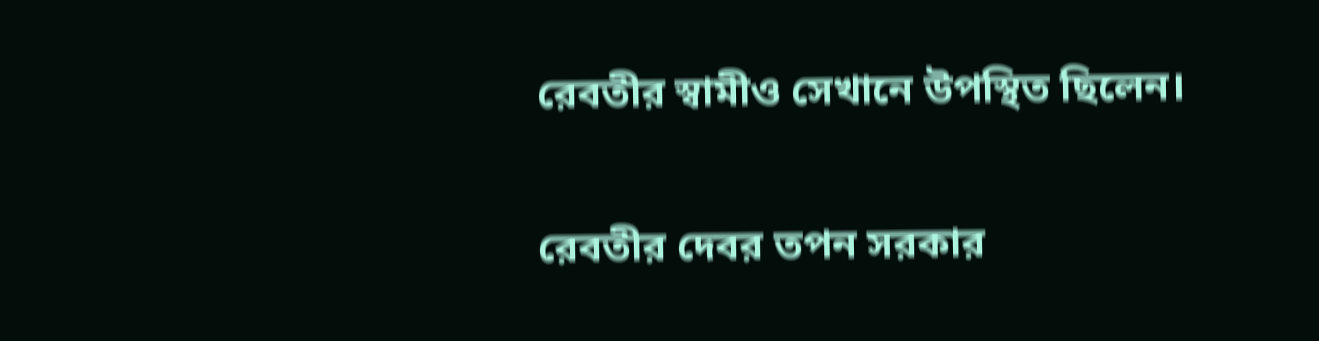রেবতীর স্বামীও সেখানে উপ‌স্থিত ছিলেন।

রেবতীর দেবর তপন সরকার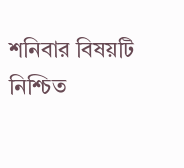শনিবার বিষয়‌টি নিশ্চিত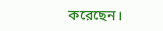ক‌রে‌ছেন।